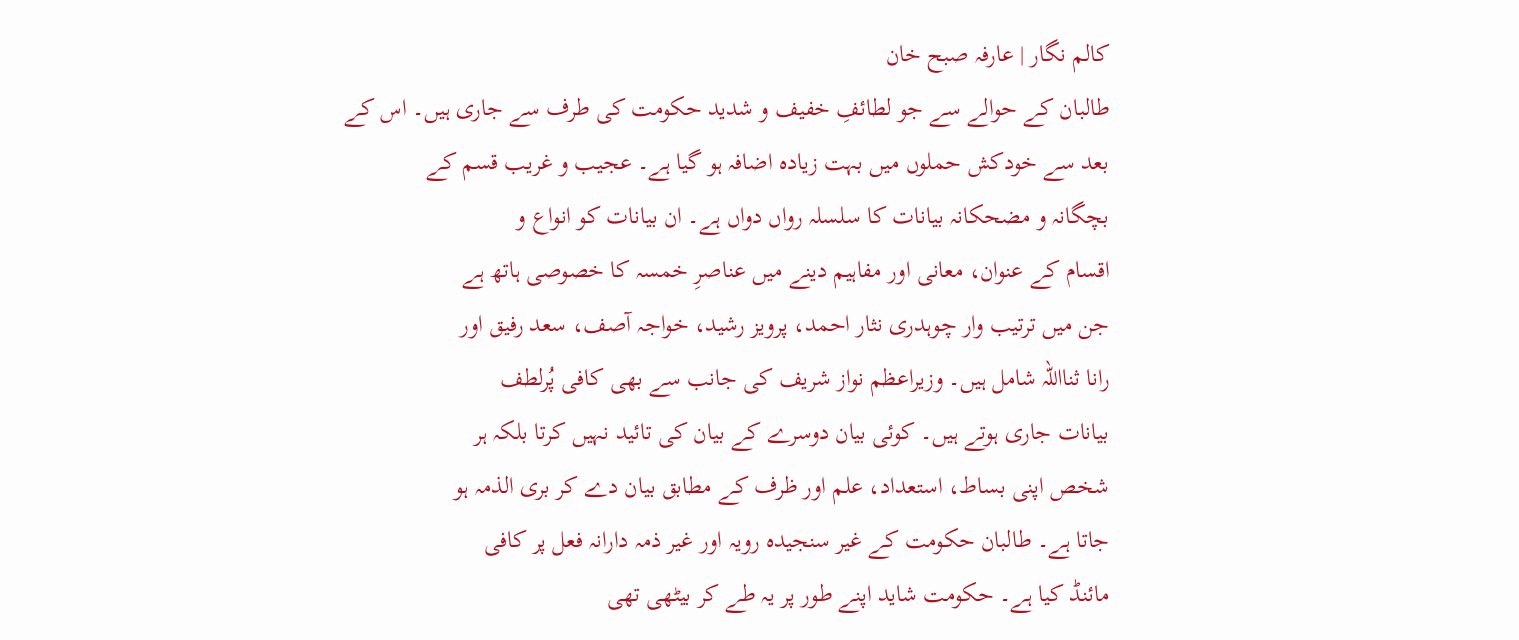کالم نگار | عارفہ صبح خان
طالبان کے حوالے سے جو لطائفِ خفیف و شدید حکومت کی طرف سے جاری ہیں۔ اس کے
بعد سے خودکش حملوں میں بہت زیادہ اضافہ ہو گیا ہے۔ عجیب و غریب قسم کے
بچگانہ و مضحکانہ بیانات کا سلسلہ رواں دواں ہے۔ ان بیانات کو انواع و
اقسام کے عنوان، معانی اور مفاہیم دینے میں عناصرِ خمسہ کا خصوصی ہاتھ ہے
جن میں ترتیب وار چوہدری نثار احمد، پرویز رشید، خواجہ آصف، سعد رفیق اور
رانا ثنااللہ شامل ہیں۔ وزیراعظم نواز شریف کی جانب سے بھی کافی پُرلطف
بیانات جاری ہوتے ہیں۔ کوئی بیان دوسرے کے بیان کی تائید نہیں کرتا بلکہ ہر
شخص اپنی بساط، استعداد، علم اور ظرف کے مطابق بیان دے کر بری الذمہ ہو
جاتا ہے۔ طالبان حکومت کے غیر سنجیدہ رویہ اور غیر ذمہ دارانہ فعل پر کافی
مائنڈ کیا ہے۔ حکومت شاید اپنے طور پر یہ طے کر بیٹھی تھی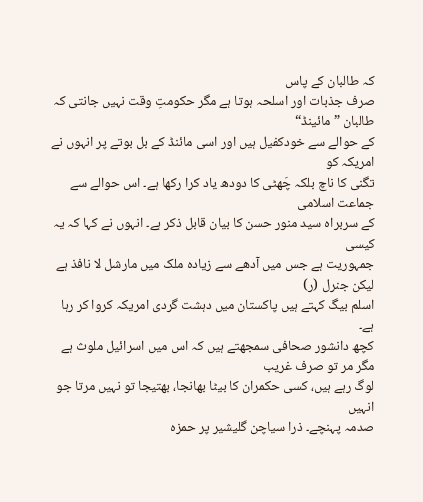کہ طالبان کے پاس
صرف جذبات اور اسلحہ ہوتا ہے مگر حکومتِ وقت نہیں جانتی کہ طالبان ”مائینڈ“
کے حوالے سے خودکفیل ہیں اور اسی مائنڈ کے بل بوتے پر انہوں نے امریکہ کو
تگنی کا ناچ بلکہ چَھٹی کا دودھ یاد کرا رکھا ہے۔ اس حوالے سے جماعت اسلامی
کے سربراہ سید منور حسن کا بیان قابل ذکر ہے۔ انہوں نے کہا کہ یہ کیسی
جمہوریت ہے جس میں آدھے سے زیادہ ملک میں مارشل لا نافذ ہے لیکن جنرل (ر)
اسلم بیگ کہتے ہیں پاکستان میں دہشت گردی امریکہ کروا کر رہا ہے۔
کچھ دانشور صحافی سمجھتے ہیں کہ اس میں اسرائیل ملوث ہے مگر مر تو صرف غریب
لوگ رہے ہیں، کسی حکمران کا بیٹا بھانجا، بھتیجا تو نہیں مرتا جو انہیں
صدمہ پہنچے۔ ذرا سیاچن گلیشیر پر حمزہ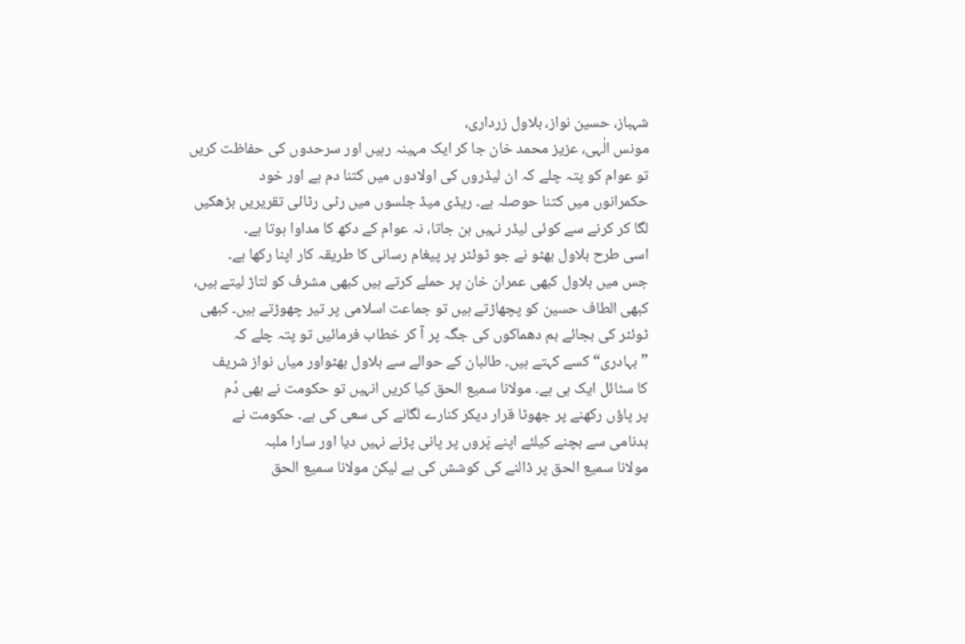شہباز، حسین نواز، بلاول زرداری،
مونس الٰہی، عزیز محمد خان جا کر ایک مہینہ رہیں اور سرحدوں کی حفاظت کریں
تو عوام کو پتہ چلے کہ ان لیڈروں کی اولادوں میں کتنا دم ہے اور خود
حکمرانوں میں کتنا حوصلہ ہے۔ ریڈی میڈ جلسوں میں رٹی رٹائی تقریریں بڑھکیں
لگا کر کرنے سے کوئی لیڈر نہیں بن جاتا، نہ عوام کے دکھ کا مداوا ہوتا ہے۔
اسی طرح بلاول بھٹو نے جو ٹوئٹر پر پیغام رسانی کا طریقہ کار اپنا رکھا ہے۔
جس میں بلاول کبھی عمران خان پر حملے کرتے ہیں کبھی مشرف کو لتاڑ لیتے ہیں،
کبھی الطاف حسین کو پچھاڑتے ہیں تو جماعت اسلامی پر تیر چھوڑتے ہیں۔ کبھی
ٹوئٹر کی بجائے بم دھماکوں کی جگہ پر آ کر خطاب فرمائیں تو پتہ چلے کہ
”بہادری“ کسے کہتے ہیں۔ طالبان کے حوالے سے بلاول بھٹواور میاں نواز شریف
کا سٹائل ایک ہی ہے۔ مولانا سمیع الحق کیا کریں انہیں تو حکومت نے بھی دُم
پر پاؤں رکھنے پر جھوٹا قرار دیکر کنارے لگانے کی سعی کی ہے۔ حکومت نے
بدنامی سے بچنے کیلئے اپنے پَروں پر پانی پڑنے نہیں دیا اور سارا ملبہ
مولانا سمیع الحق پر ڈالنے کی کوشش کی ہے لیکن مولانا سمیع الحق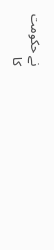نے حکومت
کا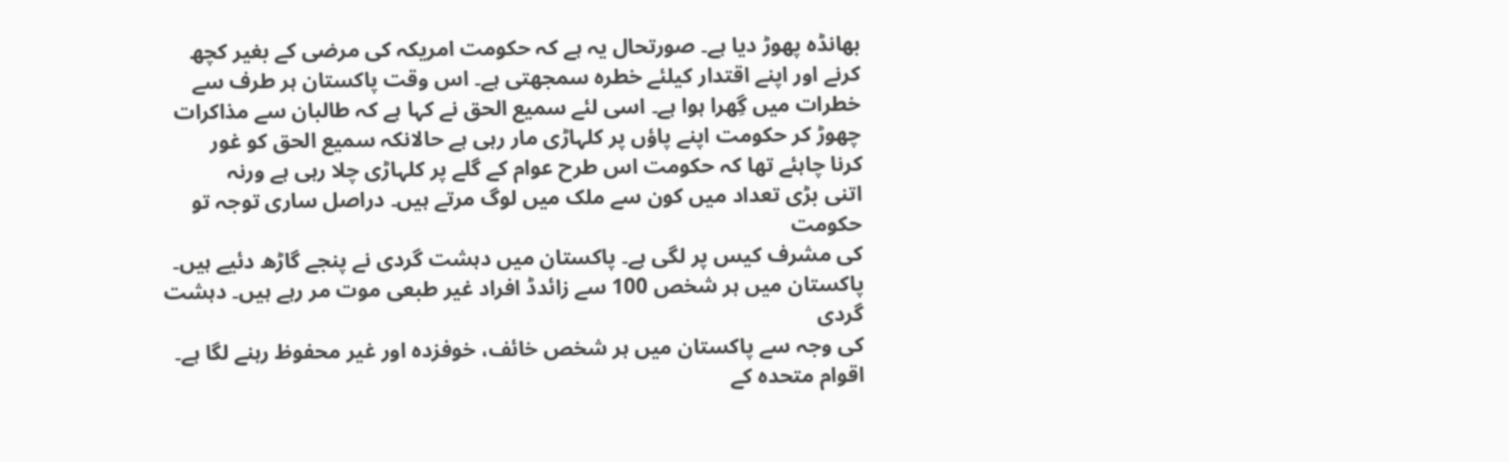بھانڈہ پھوڑ دیا ہے۔ صورتحال یہ ہے کہ حکومت امریکہ کی مرضی کے بغیر کچھ
کرنے اور اپنے اقتدار کیلئے خطرہ سمجھتی ہے۔ اس وقت پاکستان ہر طرف سے
خطرات میں گِھرا ہوا ہے۔ اسی لئے سمیع الحق نے کہا ہے کہ طالبان سے مذاکرات
چھوڑ کر حکومت اپنے پاؤں پر کلہاڑی مار رہی ہے حالانکہ سمیع الحق کو غور
کرنا چاہئے تھا کہ حکومت اس طرح عوام کے گلے پر کلہاڑی چلا رہی ہے ورنہ
اتنی بڑی تعداد میں کون سے ملک میں لوگ مرتے ہیں۔ دراصل ساری توجہ تو حکومت
کی مشرف کیس پر لگی ہے۔ پاکستان میں دہشت گردی نے پنجے گاڑھ دئیے ہیں۔
پاکستان میں ہر شخص 100 سے زائدڈ افراد غیر طبعی موت مر رہے ہیں۔ دہشت گردی
کی وجہ سے پاکستان میں ہر شخص خائف، خوفزدہ اور غیر محفوظ رہنے لگا ہے۔
اقوام متحدہ کے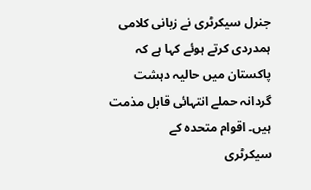جنرل سیکرٹری نے زبانی کلامی ہمدردی کرتے ہوئے کہا ہے کہ
پاکستان میں حالیہ دہشت گردانہ حملے انتہائی قابل مذمت ہیں۔ اقوام متحدہ کے
سیکرٹری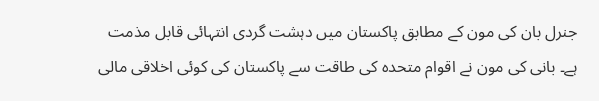جنرل بان کی مون کے مطابق پاکستان میں دہشت گردی انتہائی قابل مذمت
ہے۔ بانی کی مون نے اقوام متحدہ کی طاقت سے پاکستان کی کوئی اخلاقی مالی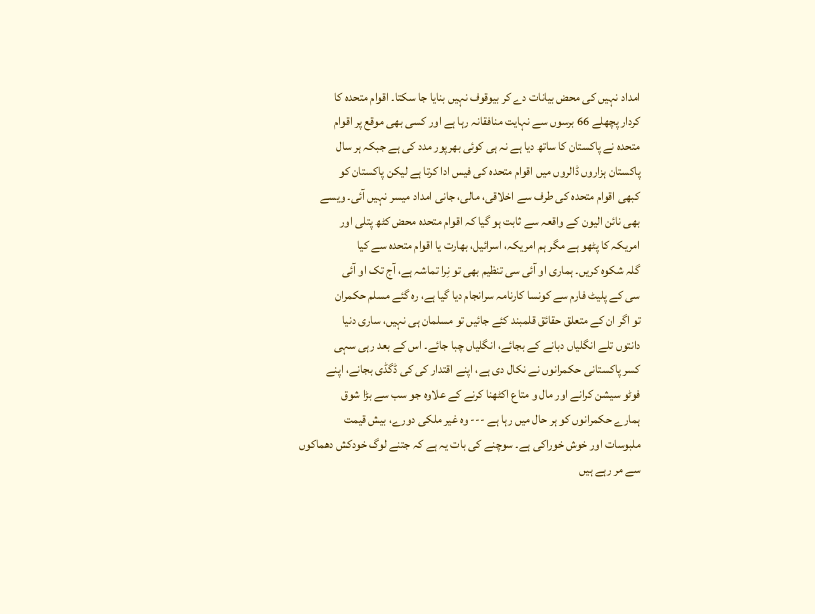امداد نہیں کی محض بیانات دے کر بیوقوف نہیں بنایا جا سکتا۔ اقوام متحدہ کا
کردار پچھلے 66 برسوں سے نہایت منافقانہ رہا ہے اور کسی بھی موقع پر اقوام
متحدہ نے پاکستان کا ساتھ دیا ہے نہ ہی کوئی بھرپور مدد کی ہے جبکہ ہر سال
پاکستان ہزاروں ڈالروں میں اقوام متحدہ کی فیس ادا کرتا ہے لیکن پاکستان کو
کبھی اقوام متحدہ کی طرف سے اخلاقی، مالی، جانی امداد میسر نہیں آئی۔ ویسے
بھی نائن الیون کے واقعہ سے ثابت ہو گیا کہ اقوام متحدہ محض کٹھ پتلی اور
امریکہ کا پٹھو ہے مگر ہم امریکہ، اسرائیل، بھارت یا اقوام متحدہ سے کیا
گلہ شکوہ کریں۔ ہماری او آئی سی تنظیم بھی تو نِرا تماشہ ہے، آج تک او آئی
سی کے پلیٹ فارم سے کونسا کارنامہ سرانجام دیا گیا ہے، رہ گئے مسلم حکمران
تو اگر ان کے متعلق حقائق قلمبند کئے جائیں تو مسلمان ہی نہیں، ساری دنیا
دانتوں تلے انگلیاں دبانے کے بجائے، انگلیاں چبا جائے۔ اس کے بعد رہی سہی
کسر پاکستانی حکمرانوں نے نکال دی ہے، اپنے اقتدار کی کی ڈگڈی بجانے، اپنے
فوٹو سیشن کرانے اور مال و متاع اکٹھنا کرنے کے علاوہ جو سب سے بڑا شوق
ہمارے حکمرانوں کو ہر حال میں رہا ہے --- وہ غیر ملکی دورے، بیش قیمت
ملبوسات اور خوش خوراکی ہے۔ سوچنے کی بات یہ ہے کہ جتنے لوگ خودکش دھماکوں
سے مر رہے ہیں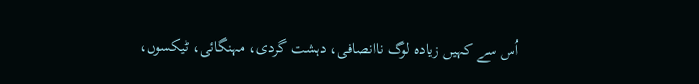اُس سے کہیں زیادہ لوگ ناانصافی، دہشت گردی، مہنگائی، ٹیکسوں،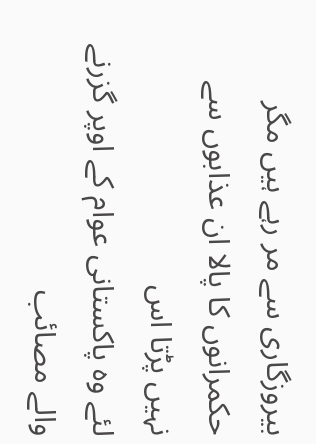بیروزگاری سے مر رہے ہیں مگر حکمرانوں کا پالا ان عذابوں سے نہیں پڑتا اس
لئے وہ پاکستانی عوام کے اوپر گزرنے والے مصائب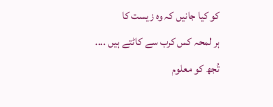کو کیا جانیں کہ وہ زیست کا
ہر لمحہ کس کرب سے کاٹتے ہیں ....
تُجھ کو معلوم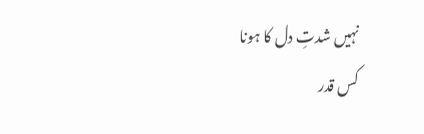نہیں شدتِ دل کا ہونا
کس قدر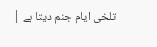تلخی ایام جنم دیتا ہے |